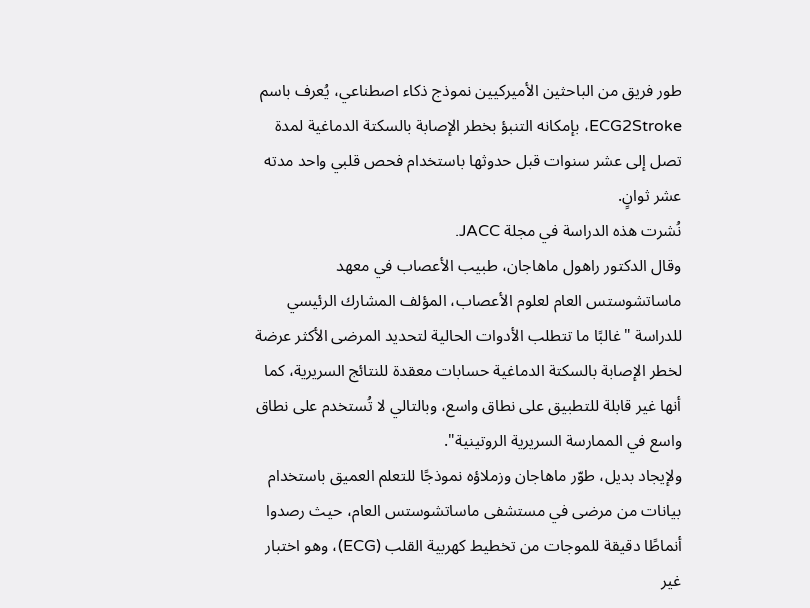طور فريق من الباحثين الأميركيين نموذج ذكاء اصطناعي، يُعرف باسم ECG2Stroke، بإمكانه التنبؤ بخطر الإصابة بالسكتة الدماغية لمدة تصل إلى عشر سنوات قبل حدوثها باستخدام فحص قلبي واحد مدته عشر ثوانٍ.
نُشرت هذه الدراسة في مجلة JACC.
وقال الدكتور راهول ماهاجان، طبيب الأعصاب في معهد ماساتشوستس العام لعلوم الأعصاب، المؤلف المشارك الرئيسي للدراسة "غالبًا ما تتطلب الأدوات الحالية لتحديد المرضى الأكثر عرضة لخطر الإصابة بالسكتة الدماغية حسابات معقدة للنتائج السريرية، كما أنها غير قابلة للتطبيق على نطاق واسع، وبالتالي لا تُستخدم على نطاق واسع في الممارسة السريرية الروتينية".
ولإيجاد بديل، طوّر ماهاجان وزملاؤه نموذجًا للتعلم العميق باستخدام بيانات من مرضى في مستشفى ماساتشوستس العام، حيث رصدوا أنماطًا دقيقة للموجات من تخطيط كهربية القلب (ECG)، وهو اختبار غير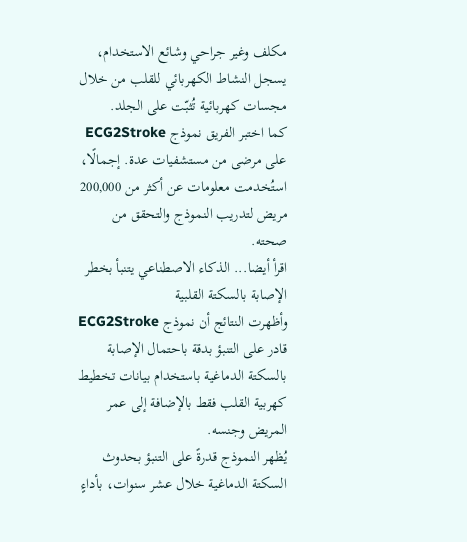مكلف وغير جراحي وشائع الاستخدام، يسجل النشاط الكهربائي للقلب من خلال مجسات كهربائية تُثبّت على الجلد.
كما اختبر الفريق نموذج ECG2Stroke على مرضى من مستشفيات عدة. إجمالًا، استُخدمت معلومات عن أكثر من 200,000 مريض لتدريب النموذج والتحقق من صحته.
اقرأ أيضا... الذكاء الاصطناعي يتنبأ بخطر الإصابة بالسكتة القلبية
وأظهرت النتائج أن نموذج ECG2Stroke قادر على التنبؤ بدقة باحتمال الإصابة بالسكتة الدماغية باستخدام بيانات تخطيط كهربية القلب فقط بالإضافة إلى عمر المريض وجنسه.
يُظهر النموذج قدرةً على التنبؤ بحدوث السكتة الدماغية خلال عشر سنوات، بأداءٍ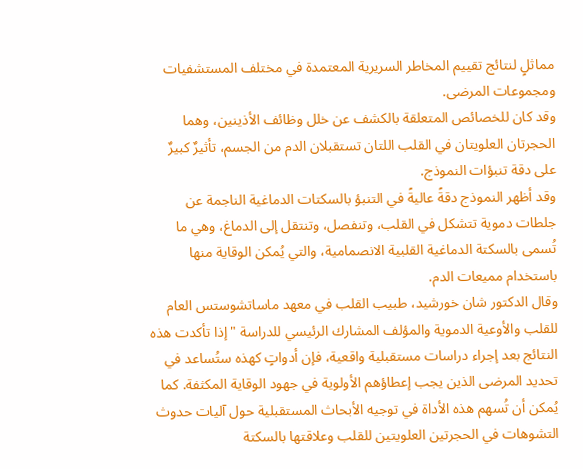مماثلٍ لنتائج تقييم المخاطر السريرية المعتمدة في مختلف المستشفيات ومجموعات المرضى.
وقد كان للخصائص المتعلقة بالكشف عن خلل وظائف الأذينين، وهما الحجرتان العلويتان في القلب اللتان تستقبلان الدم من الجسم، تأثيرٌ كبيرٌ على دقة تنبؤات النموذج.
وقد أظهر النموذج دقةً عاليةً في التنبؤ بالسكتات الدماغية الناجمة عن جلطات دموية تتشكل في القلب، وتنفصل، وتنتقل إلى الدماغ، وهي ما تُسمى بالسكتة الدماغية القلبية الانصمامية، والتي يُمكن الوقاية منها باستخدام مميعات الدم.
وقال الدكتور شان خورشيد، طبيب القلب في معهد ماساتشوستس العام للقلب والأوعية الدموية والمؤلف المشارك الرئيسي للدراسة "إذا تأكدت هذه النتائج بعد إجراء دراسات مستقبلية واقعية، فإن أدواتٍ كهذه ستُساعد في تحديد المرضى الذين يجب إعطاؤهم الأولوية في جهود الوقاية المكثفة. كما يُمكن أن تُسهم هذه الأداة في توجيه الأبحاث المستقبلية حول آليات حدوث التشوهات في الحجرتين العلويتين للقلب وعلاقتها بالسكتة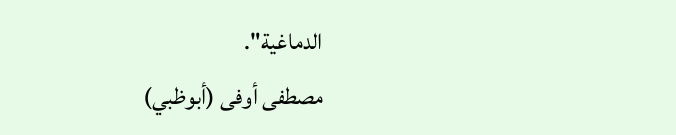الدماغية".
مصطفى أوفى (أبوظبي)